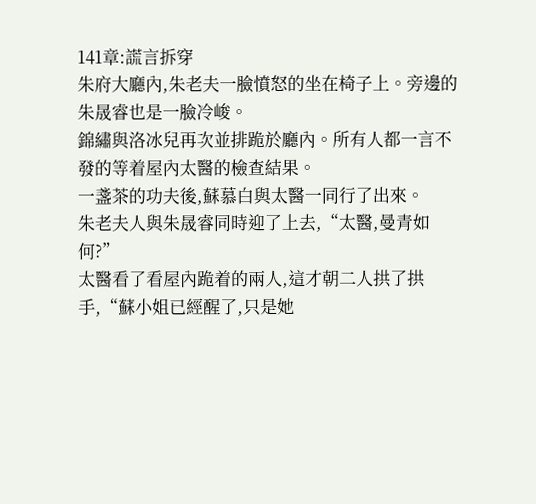141章:謊言拆穿
朱府大廳內,朱老夫一臉憤怒的坐在椅子上。旁邊的朱晟睿也是一臉冷峻。
錦繡與洛冰兒再次並排跪於廳內。所有人都一言不發的等着屋內太醫的檢查結果。
一盞茶的功夫後,蘇慕白與太醫一同行了出來。
朱老夫人與朱晟睿同時迎了上去,“太醫,曼青如何?”
太醫看了看屋內跪着的兩人,這才朝二人拱了拱手,“蘇小姐已經醒了,只是她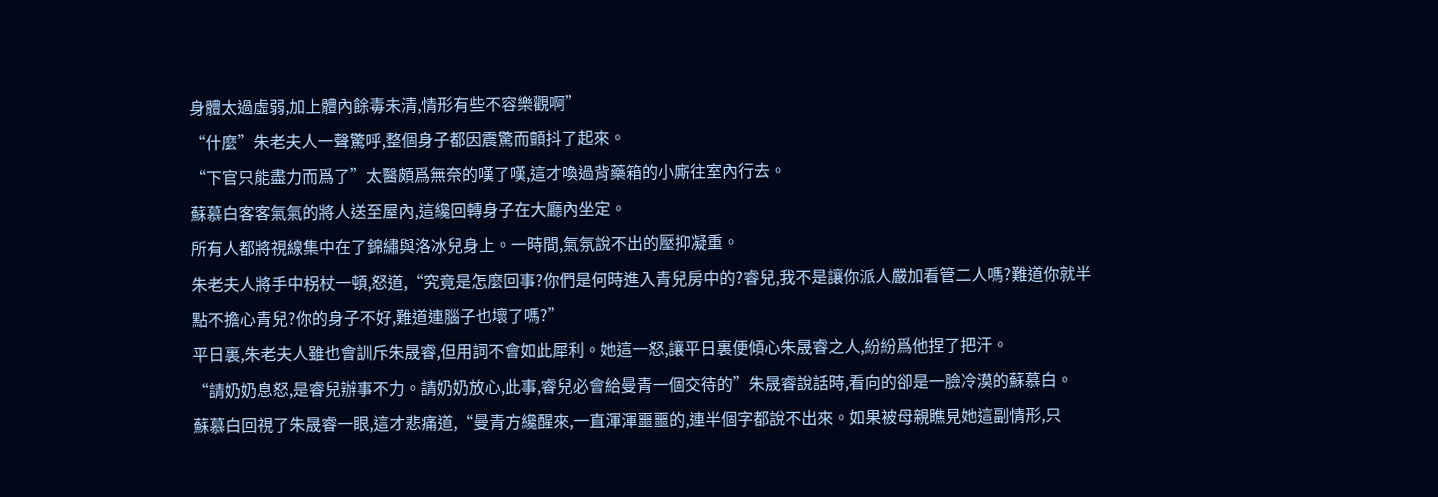身體太過虛弱,加上體內餘毒未清,情形有些不容樂觀啊”
“什麼”朱老夫人一聲驚呼,整個身子都因震驚而顫抖了起來。
“下官只能盡力而爲了”太醫頗爲無奈的嘆了嘆,這才喚過背藥箱的小廝往室內行去。
蘇慕白客客氣氣的將人送至屋內,這纔回轉身子在大廳內坐定。
所有人都將視線集中在了錦繡與洛冰兒身上。一時間,氣氛說不出的壓抑凝重。
朱老夫人將手中柺杖一頓,怒道,“究竟是怎麼回事?你們是何時進入青兒房中的?睿兒,我不是讓你派人嚴加看管二人嗎?難道你就半點不擔心青兒?你的身子不好,難道連腦子也壞了嗎?”
平日裏,朱老夫人雖也會訓斥朱晟睿,但用詞不會如此犀利。她這一怒,讓平日裏便傾心朱晟睿之人,紛紛爲他捏了把汗。
“請奶奶息怒,是睿兒辦事不力。請奶奶放心,此事,睿兒必會給曼青一個交待的”朱晟睿說話時,看向的卻是一臉冷漠的蘇慕白。
蘇慕白回視了朱晟睿一眼,這才悲痛道,“曼青方纔醒來,一直渾渾噩噩的,連半個字都說不出來。如果被母親瞧見她這副情形,只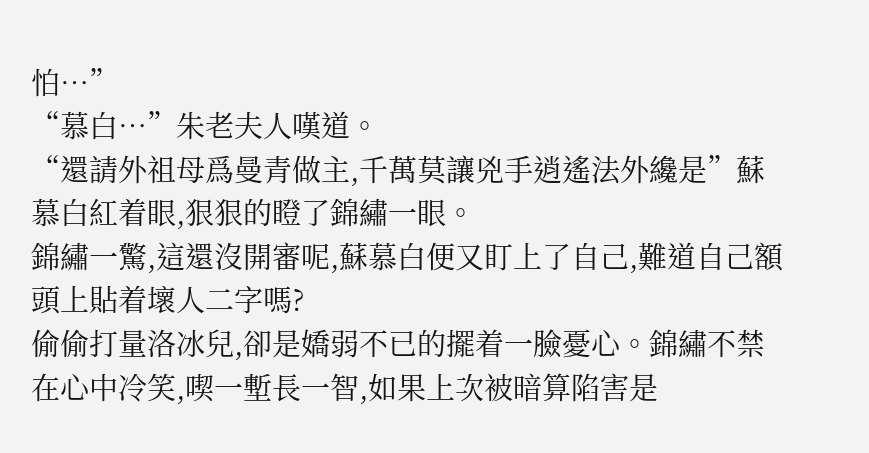怕…”
“慕白…”朱老夫人嘆道。
“還請外祖母爲曼青做主,千萬莫讓兇手逍遙法外纔是”蘇慕白紅着眼,狠狠的瞪了錦繡一眼。
錦繡一驚,這還沒開審呢,蘇慕白便又盯上了自己,難道自己額頭上貼着壞人二字嗎?
偷偷打量洛冰兒,卻是嬌弱不已的擺着一臉憂心。錦繡不禁在心中冷笑,喫一塹長一智,如果上次被暗算陷害是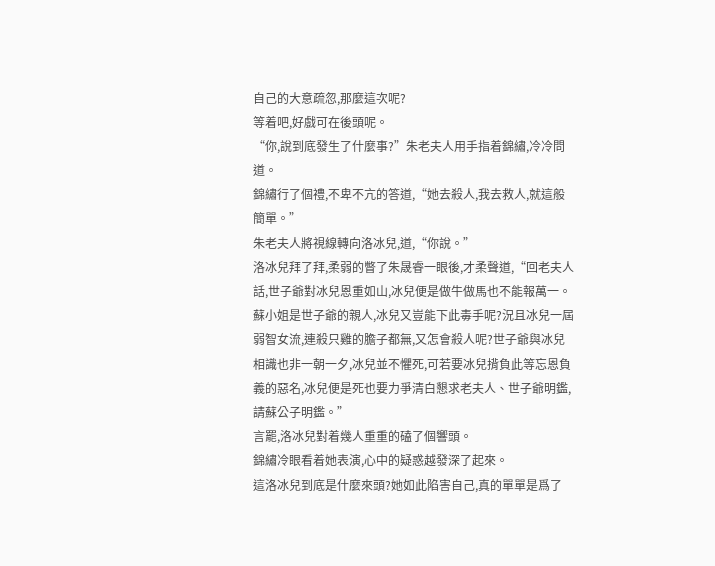自己的大意疏忽,那麼這次呢?
等着吧,好戲可在後頭呢。
“你,說到底發生了什麼事?”朱老夫人用手指着錦繡,冷冷問道。
錦繡行了個禮,不卑不亢的答道,“她去殺人,我去救人,就這般簡單。”
朱老夫人將視線轉向洛冰兒,道,“你說。”
洛冰兒拜了拜,柔弱的瞥了朱晟睿一眼後,才柔聲道,“回老夫人話,世子爺對冰兒恩重如山,冰兒便是做牛做馬也不能報萬一。蘇小姐是世子爺的親人,冰兒又豈能下此毒手呢?況且冰兒一屆弱智女流,連殺只雞的膽子都無,又怎會殺人呢?世子爺與冰兒相識也非一朝一夕,冰兒並不懼死,可若要冰兒揹負此等忘恩負義的惡名,冰兒便是死也要力爭清白懇求老夫人、世子爺明鑑,請蘇公子明鑑。”
言罷,洛冰兒對着幾人重重的磕了個響頭。
錦繡冷眼看着她表演,心中的疑惑越發深了起來。
這洛冰兒到底是什麼來頭?她如此陷害自己,真的單單是爲了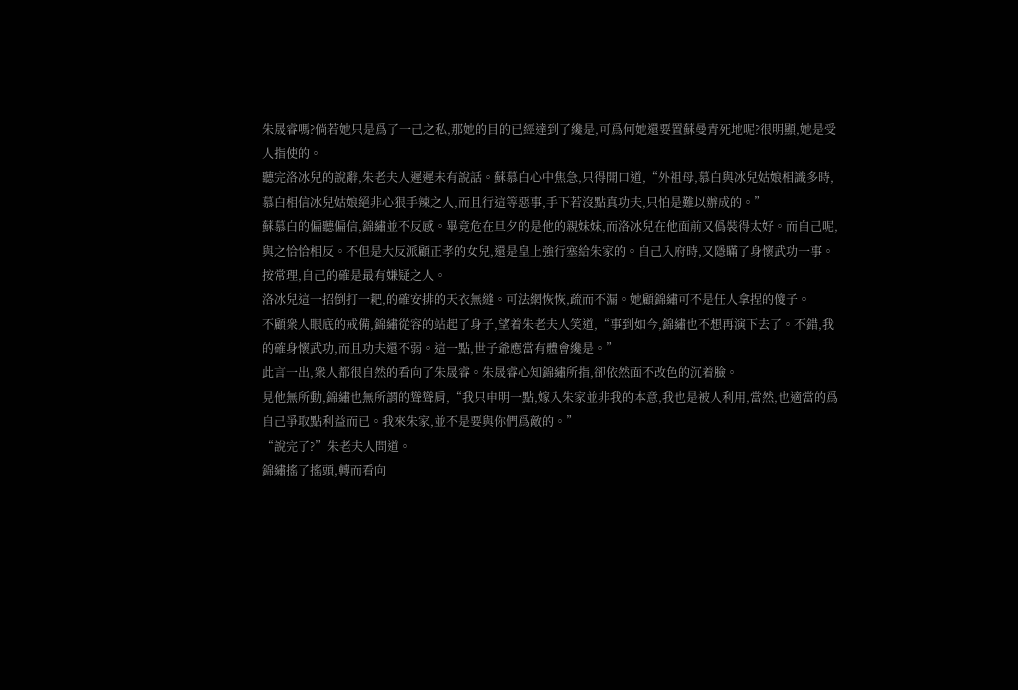朱晟睿嗎?倘若她只是爲了一己之私,那她的目的已經達到了纔是,可爲何她還要置蘇曼青死地呢?很明顯,她是受人指使的。
聽完洛冰兒的說辭,朱老夫人遲遲未有說話。蘇慕白心中焦急,只得開口道,“外祖母,慕白與冰兒姑娘相識多時,慕白相信冰兒姑娘絕非心狠手辣之人,而且行這等惡事,手下若沒點真功夫,只怕是難以辦成的。”
蘇慕白的偏聽偏信,錦繡並不反感。畢竟危在旦夕的是他的親妹妹,而洛冰兒在他面前又僞裝得太好。而自己呢,與之恰恰相反。不但是大反派顧正孝的女兒,還是皇上強行塞給朱家的。自己入府時,又隱瞞了身懷武功一事。按常理,自己的確是最有嫌疑之人。
洛冰兒這一招倒打一耙,的確安排的天衣無縫。可法網恢恢,疏而不漏。她顧錦繡可不是任人拿捏的傻子。
不顧衆人眼底的戒備,錦繡從容的站起了身子,望着朱老夫人笑道,“事到如今,錦繡也不想再演下去了。不錯,我的確身懷武功,而且功夫還不弱。這一點,世子爺應當有體會纔是。”
此言一出,衆人都很自然的看向了朱晟睿。朱晟睿心知錦繡所指,卻依然面不改色的沉着臉。
見他無所動,錦繡也無所謂的聳聳肩,“我只申明一點,嫁入朱家並非我的本意,我也是被人利用,當然,也適當的爲自己爭取點利益而已。我來朱家,並不是要與你們爲敵的。”
“說完了?”朱老夫人問道。
錦繡搖了搖頭,轉而看向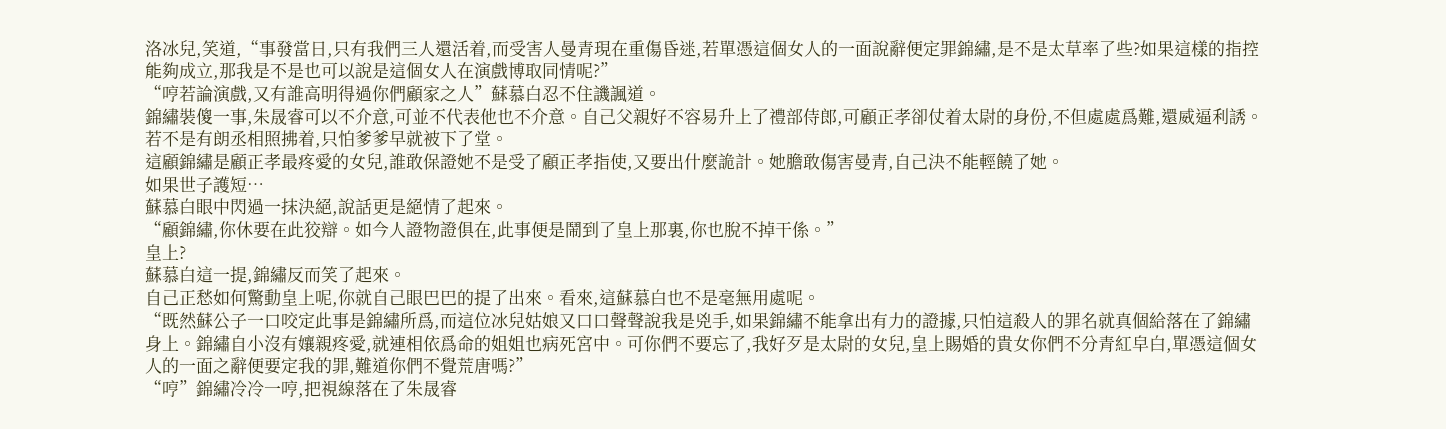洛冰兒,笑道,“事發當日,只有我們三人還活着,而受害人曼青現在重傷昏迷,若單憑這個女人的一面說辭便定罪錦繡,是不是太草率了些?如果這樣的指控能夠成立,那我是不是也可以說是這個女人在演戲博取同情呢?”
“哼若論演戲,又有誰高明得過你們顧家之人”蘇慕白忍不住譏諷道。
錦繡裝傻一事,朱晟睿可以不介意,可並不代表他也不介意。自己父親好不容易升上了禮部侍郎,可顧正孝卻仗着太尉的身份,不但處處爲難,還威逼利誘。若不是有朗丞相照拂着,只怕爹爹早就被下了堂。
這顧錦繡是顧正孝最疼愛的女兒,誰敢保證她不是受了顧正孝指使,又要出什麼詭計。她膽敢傷害曼青,自己決不能輕饒了她。
如果世子護短…
蘇慕白眼中閃過一抹決絕,說話更是絕情了起來。
“顧錦繡,你休要在此狡辯。如今人證物證俱在,此事便是鬧到了皇上那裏,你也脫不掉干係。”
皇上?
蘇慕白這一提,錦繡反而笑了起來。
自己正愁如何驚動皇上呢,你就自己眼巴巴的提了出來。看來,這蘇慕白也不是毫無用處呢。
“既然蘇公子一口咬定此事是錦繡所爲,而這位冰兒姑娘又口口聲聲說我是兇手,如果錦繡不能拿出有力的證據,只怕這殺人的罪名就真個給落在了錦繡身上。錦繡自小沒有孃親疼愛,就連相依爲命的姐姐也病死宮中。可你們不要忘了,我好歹是太尉的女兒,皇上賜婚的貴女你們不分青紅皁白,單憑這個女人的一面之辭便要定我的罪,難道你們不覺荒唐嗎?”
“哼”錦繡冷冷一哼,把視線落在了朱晟睿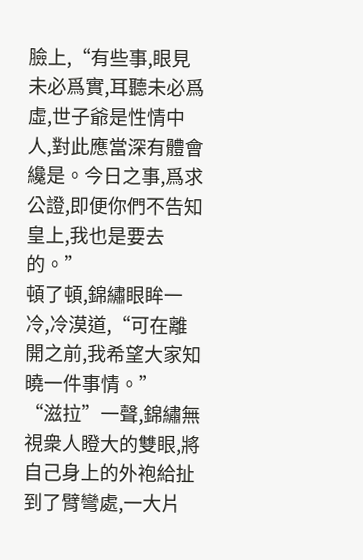臉上,“有些事,眼見未必爲實,耳聽未必爲虛,世子爺是性情中人,對此應當深有體會纔是。今日之事,爲求公證,即便你們不告知皇上,我也是要去的。”
頓了頓,錦繡眼眸一冷,冷漠道,“可在離開之前,我希望大家知曉一件事情。”
“滋拉”一聲,錦繡無視衆人瞪大的雙眼,將自己身上的外袍給扯到了臂彎處,一大片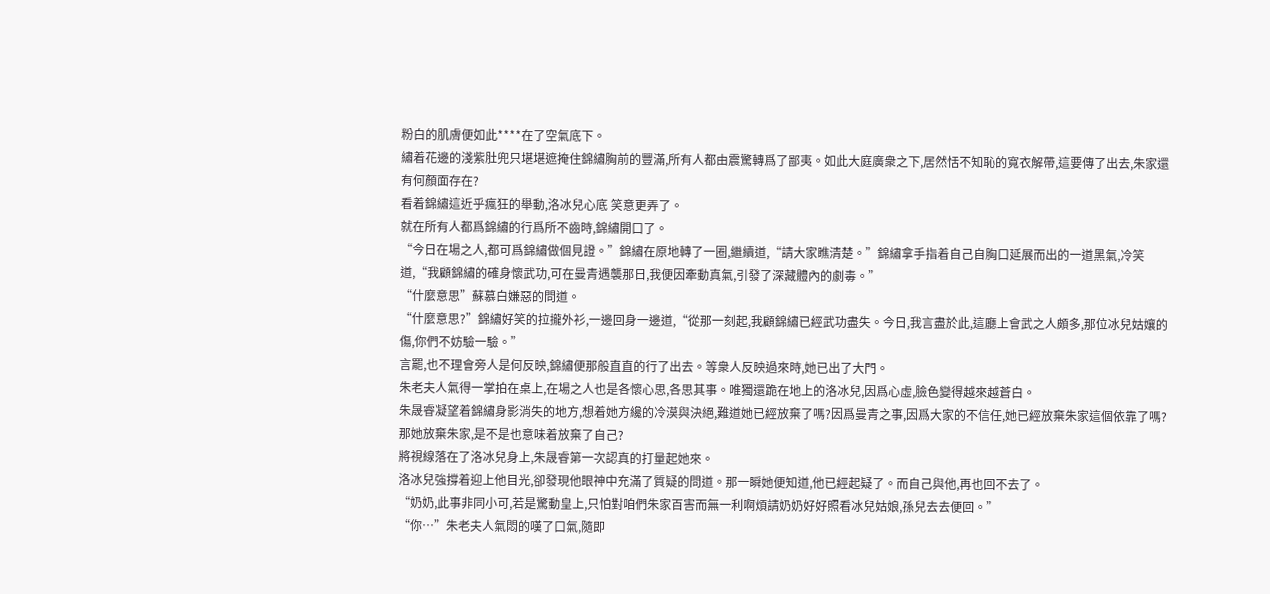粉白的肌膚便如此****在了空氣底下。
繡着花邊的淺紫肚兜只堪堪遮掩住錦繡胸前的豐滿,所有人都由震驚轉爲了鄙夷。如此大庭廣衆之下,居然恬不知恥的寬衣解帶,這要傳了出去,朱家還有何顏面存在?
看着錦繡這近乎瘋狂的舉動,洛冰兒心底 笑意更弄了。
就在所有人都爲錦繡的行爲所不齒時,錦繡開口了。
“今日在場之人,都可爲錦繡做個見證。”錦繡在原地轉了一圈,繼續道,“請大家瞧清楚。”錦繡拿手指着自己自胸口延展而出的一道黑氣,冷笑道,“我顧錦繡的確身懷武功,可在曼青遇襲那日,我便因牽動真氣,引發了深藏體內的劇毒。”
“什麼意思”蘇慕白嫌惡的問道。
“什麼意思?”錦繡好笑的拉攏外衫,一邊回身一邊道,“從那一刻起,我顧錦繡已經武功盡失。今日,我言盡於此,這廳上會武之人頗多,那位冰兒姑孃的傷,你們不妨驗一驗。”
言罷,也不理會旁人是何反映,錦繡便那般直直的行了出去。等衆人反映過來時,她已出了大門。
朱老夫人氣得一掌拍在桌上,在場之人也是各懷心思,各思其事。唯獨還跪在地上的洛冰兒,因爲心虛,臉色變得越來越蒼白。
朱晟睿凝望着錦繡身影消失的地方,想着她方纔的冷漠與決絕,難道她已經放棄了嗎?因爲曼青之事,因爲大家的不信任,她已經放棄朱家這個依靠了嗎?那她放棄朱家,是不是也意味着放棄了自己?
將視線落在了洛冰兒身上,朱晟睿第一次認真的打量起她來。
洛冰兒強撐着迎上他目光,卻發現他眼神中充滿了質疑的問道。那一瞬她便知道,他已經起疑了。而自己與他,再也回不去了。
“奶奶,此事非同小可,若是驚動皇上,只怕對咱們朱家百害而無一利啊煩請奶奶好好照看冰兒姑娘,孫兒去去便回。”
“你…”朱老夫人氣悶的嘆了口氣,隨即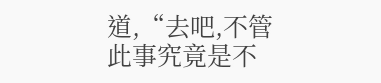道,“去吧,不管此事究竟是不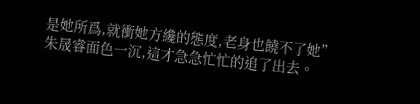是她所爲,就衝她方纔的態度,老身也饒不了她”
朱晟睿面色一沉,這才急急忙忙的追了出去。